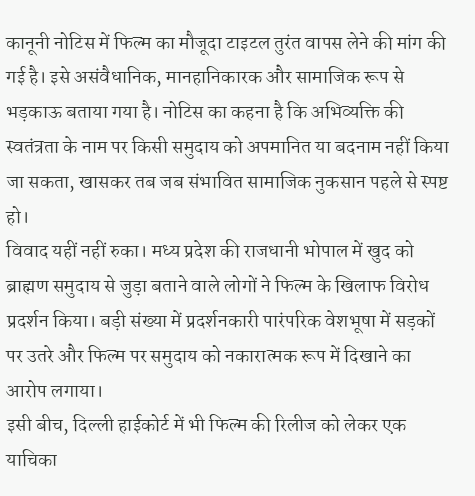कानूनी नोटिस में फिल्म का मौजूदा टाइटल तुरंत वापस लेने की मांग की गई है। इसे असंवैधानिक, मानहानिकारक और सामाजिक रूप से भड़काऊ बताया गया है। नोटिस का कहना है कि अभिव्यक्ति की स्वतंत्रता के नाम पर किसी समुदाय को अपमानित या बदनाम नहीं किया जा सकता, खासकर तब जब संभावित सामाजिक नुकसान पहले से स्पष्ट हो।
विवाद यहीं नहीं रुका। मध्य प्रदेश की राजधानी भोपाल में खुद को ब्राह्मण समुदाय से जुड़ा बताने वाले लोगों ने फिल्म के खिलाफ विरोध प्रदर्शन किया। बड़ी संख्या में प्रदर्शनकारी पारंपरिक वेशभूषा में सड़कों पर उतरे और फिल्म पर समुदाय को नकारात्मक रूप में दिखाने का आरोप लगाया।
इसी बीच, दिल्ली हाईकोर्ट में भी फिल्म की रिलीज को लेकर एक याचिका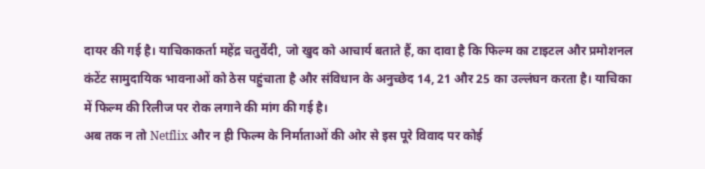दायर की गई है। याचिकाकर्ता महेंद्र चतुर्वेदी, जो खुद को आचार्य बताते हैं, का दावा है कि फिल्म का टाइटल और प्रमोशनल कंटेंट सामुदायिक भावनाओं को ठेस पहुंचाता है और संविधान के अनुच्छेद 14, 21 और 25 का उल्लंघन करता है। याचिका में फिल्म की रिलीज पर रोक लगाने की मांग की गई है।
अब तक न तो Netflix और न ही फिल्म के निर्माताओं की ओर से इस पूरे विवाद पर कोई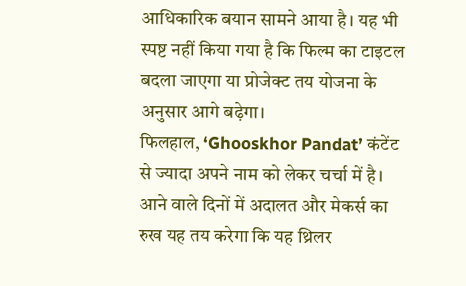आधिकारिक बयान सामने आया है। यह भी स्पष्ट नहीं किया गया है कि फिल्म का टाइटल बदला जाएगा या प्रोजेक्ट तय योजना के अनुसार आगे बढ़ेगा।
फिलहाल, ‘Ghooskhor Pandat’ कंटेंट से ज्यादा अपने नाम को लेकर चर्चा में है। आने वाले दिनों में अदालत और मेकर्स का रुख यह तय करेगा कि यह थ्रिलर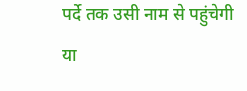पर्दे तक उसी नाम से पहुंचेगी या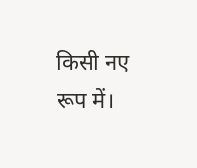किसी नए रूप में।